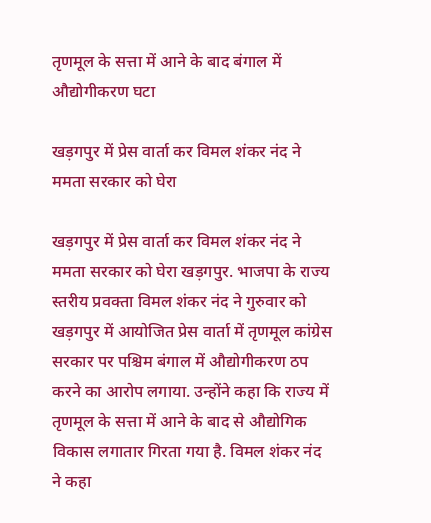तृणमूल के सत्ता में आने के बाद बंगाल में औद्योगीकरण घटा

खड़गपुर में प्रेस वार्ता कर विमल शंकर नंद ने ममता सरकार को घेरा

खड़गपुर में प्रेस वार्ता कर विमल शंकर नंद ने ममता सरकार को घेरा खड़गपुर. भाजपा के राज्य स्तरीय प्रवक्ता विमल शंकर नंद ने गुरुवार को खड़गपुर में आयोजित प्रेस वार्ता में तृणमूल कांग्रेस सरकार पर पश्चिम बंगाल में औद्योगीकरण ठप करने का आरोप लगाया. उन्होंने कहा कि राज्य में तृणमूल के सत्ता में आने के बाद से औद्योगिक विकास लगातार गिरता गया है. विमल शंकर नंद ने कहा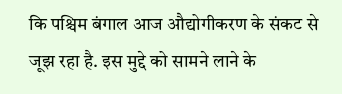कि पश्चिम बंगाल आज औद्योगीकरण के संकट से जूझ रहा है. इस मुद्दे को सामने लाने के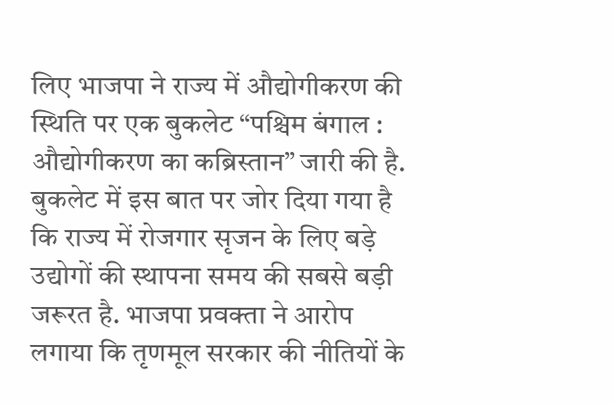लिए भाजपा ने राज्य में औद्योगीकरण की स्थिति पर एक बुकलेट “पश्चिम बंगाल : औद्योगीकरण का कब्रिस्तान” जारी की है. बुकलेट में इस बात पर जोर दिया गया है कि राज्य में रोजगार सृजन के लिए बड़े उद्योगों की स्थापना समय की सबसे बड़ी जरूरत है. भाजपा प्रवक्ता ने आरोप लगाया कि तृणमूल सरकार की नीतियों के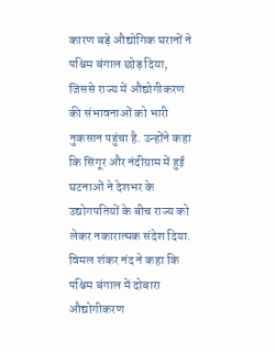कारण बड़े औद्योगिक घरानों ने पश्चिम बंगाल छोड़ दिया, जिससे राज्य में औद्योगीकरण की संभावनाओं को भारी नुकसान पहुंचा है. उन्होंने कहा कि सिंगूर और नंदीग्राम में हुई घटनाओं ने देशभर के उद्योगपतियों के बीच राज्य को लेकर नकारात्मक संदेश दिया. विमल शंकर नंद ने कहा कि पश्चिम बंगाल में दोबारा औद्योगीकरण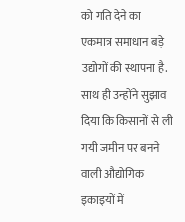को गति देने का एकमात्र समाधान बड़े उद्योगों की स्थापना है. साथ ही उन्होंने सुझाव दिया कि किसानों से ली गयी जमीन पर बनने वाली औद्योगिक इकाइयों में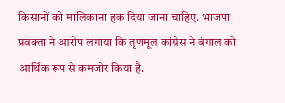किसानों को मालिकाना हक दिया जाना चाहिए. भाजपा प्रवक्ता ने आरोप लगाया कि तृणमूल कांग्रेस ने बंगाल को आर्थिक रूप से कमजोर किया है.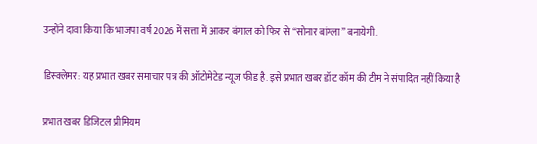उन्होंने दावा किया कि भाजपा वर्ष 2026 में सत्ता में आकर बंगाल को फिर से “सोनार बांग्ला” बनायेगी.

डिस्क्लेमर: यह प्रभात खबर समाचार पत्र की ऑटोमेटेड न्यूज फीड है. इसे प्रभात खबर डॉट कॉम की टीम ने संपादित नहीं किया है

प्रभात खबर डिजिटल प्रीमियम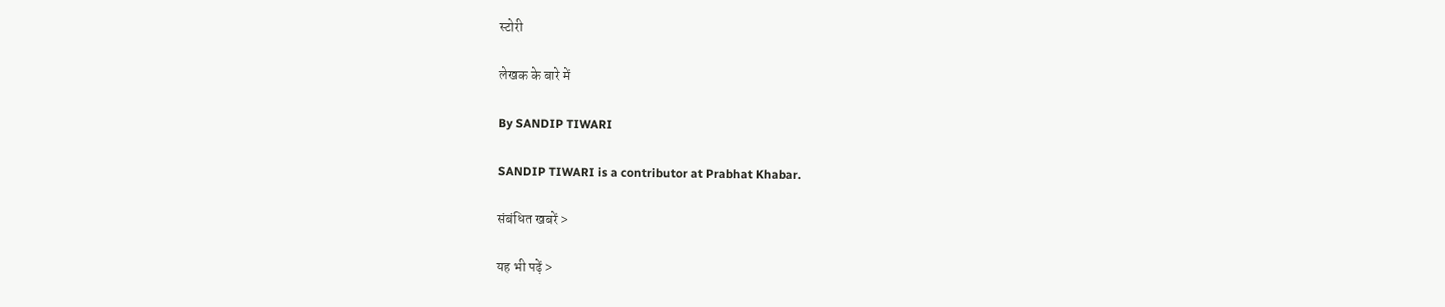स्टोरी

लेखक के बारे में

By SANDIP TIWARI

SANDIP TIWARI is a contributor at Prabhat Khabar.

संबंधित खबरें >

यह भी पढ़ें >